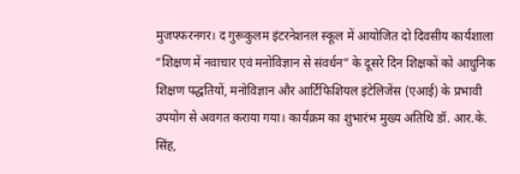मुजफ्फरनगर। द गुरूकुलम इंटरनेशनल स्कूल में आयोजित दो दिवसीय कार्यशाला “शिक्षण में नवाचार एवं मनोविज्ञान से संवर्धन” के दूसरे दिन शिक्षकों को आधुनिक शिक्षण पद्धतियों, मनोविज्ञान और आर्टिफिशियल इंटेलिजेंस (एआई) के प्रभावी उपयोग से अवगत कराया गया। कार्यक्रम का शुभारंभ मुख्य अतिथि डॉ. आर.के. सिंह,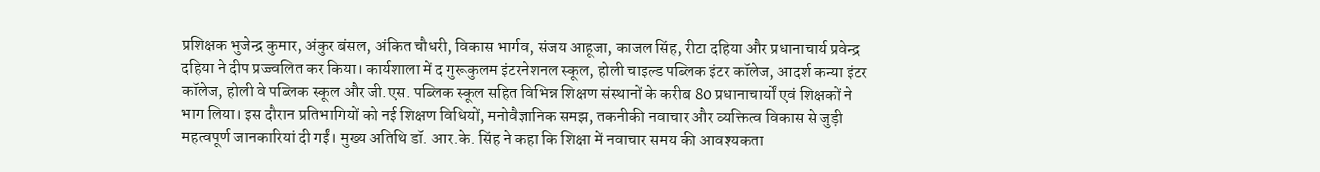प्रशिक्षक भुजेन्द्र कुमार, अंकुर बंसल, अंकित चौधरी, विकास भार्गव, संजय आहूजा, काजल सिंह, रीटा दहिया और प्रधानाचार्य प्रवेन्द्र दहिया ने दीप प्रज्ज्वलित कर किया। कार्यशाला में द गुरूकुलम इंटरनेशनल स्कूल, होली चाइल्ड पब्लिक इंटर कॉलेज, आदर्श कन्या इंटर कॉलेज, होली वे पब्लिक स्कूल और जी.एस. पब्लिक स्कूल सहित विभिन्न शिक्षण संस्थानों के करीब 80 प्रधानाचार्यों एवं शिक्षकों ने भाग लिया। इस दौरान प्रतिभागियों को नई शिक्षण विधियों, मनोवैज्ञानिक समझ, तकनीकी नवाचार और व्यक्तित्व विकास से जुड़ी महत्वपूर्ण जानकारियां दी गईं। मुख्य अतिथि डॉ. आर.के. सिंह ने कहा कि शिक्षा में नवाचार समय की आवश्यकता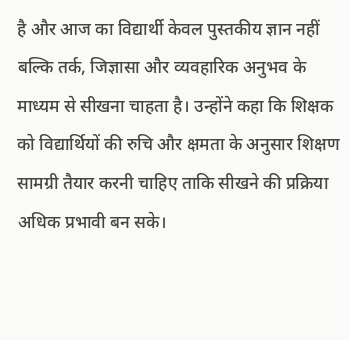है और आज का विद्यार्थी केवल पुस्तकीय ज्ञान नहीं बल्कि तर्क, जिज्ञासा और व्यवहारिक अनुभव के माध्यम से सीखना चाहता है। उन्होंने कहा कि शिक्षक को विद्यार्थियों की रुचि और क्षमता के अनुसार शिक्षण सामग्री तैयार करनी चाहिए ताकि सीखने की प्रक्रिया अधिक प्रभावी बन सके।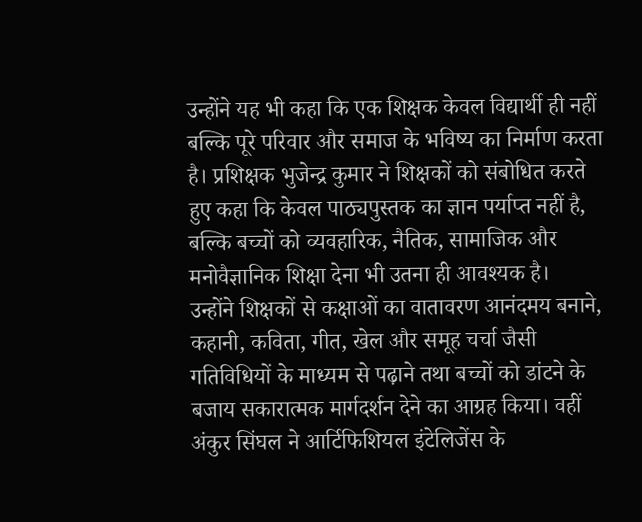उन्होंने यह भी कहा कि एक शिक्षक केवल विद्यार्थी ही नहीं बल्कि पूरे परिवार और समाज के भविष्य का निर्माण करता है। प्रशिक्षक भुजेन्द्र कुमार ने शिक्षकों को संबोधित करते हुए कहा कि केवल पाठ्यपुस्तक का ज्ञान पर्याप्त नहीं है, बल्कि बच्चों को व्यवहारिक, नैतिक, सामाजिक और मनोवैज्ञानिक शिक्षा देना भी उतना ही आवश्यक है।
उन्होंने शिक्षकों से कक्षाओं का वातावरण आनंदमय बनाने, कहानी, कविता, गीत, खेल और समूह चर्चा जैसी गतिविधियों के माध्यम से पढ़ाने तथा बच्चों को डांटने के बजाय सकारात्मक मार्गदर्शन देने का आग्रह किया। वहीं अंकुर सिंघल ने आर्टिफिशियल इंटेलिजेंस के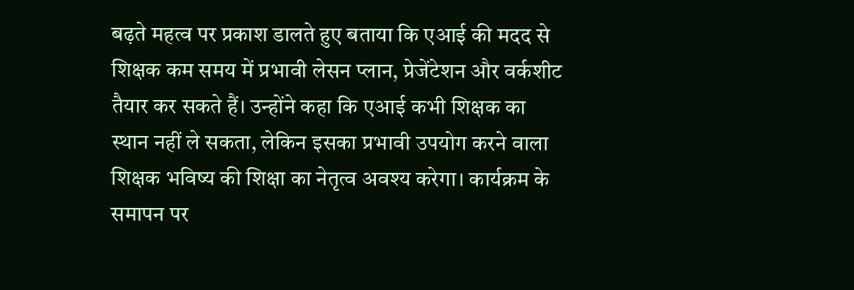बढ़ते महत्व पर प्रकाश डालते हुए बताया कि एआई की मदद से शिक्षक कम समय में प्रभावी लेसन प्लान, प्रेजेंटेशन और वर्कशीट तैयार कर सकते हैं। उन्होंने कहा कि एआई कभी शिक्षक का स्थान नहीं ले सकता, लेकिन इसका प्रभावी उपयोग करने वाला शिक्षक भविष्य की शिक्षा का नेतृत्व अवश्य करेगा। कार्यक्रम के समापन पर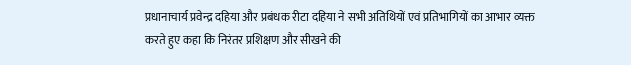प्रधानाचार्य प्रवेन्द्र दहिया और प्रबंधक रीटा दहिया ने सभी अतिथियों एवं प्रतिभागियों का आभार व्यक्त करते हुए कहा कि निरंतर प्रशिक्षण और सीखने की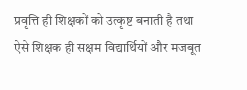प्रवृत्ति ही शिक्षकों को उत्कृष्ट बनाती है तथा ऐसे शिक्षक ही सक्षम विद्यार्थियों और मजबूत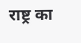राष्ट्र का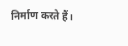निर्माण करते हैं।